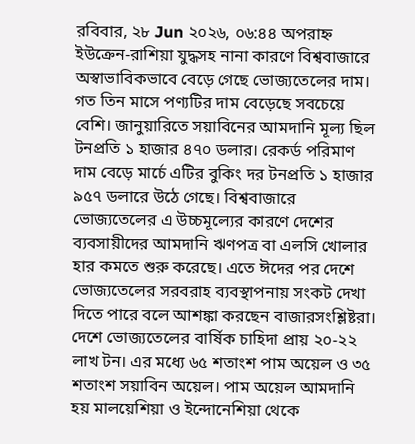রবিবার, ২৮ Jun ২০২৬, ০৬:৪৪ অপরাহ্ন
ইউক্রেন-রাশিয়া যুদ্ধসহ নানা কারণে বিশ্ববাজারে অস্বাভাবিকভাবে বেড়ে গেছে ভোজ্যতেলের দাম। গত তিন মাসে পণ্যটির দাম বেড়েছে সবচেয়ে বেশি। জানুয়ারিতে সয়াবিনের আমদানি মূল্য ছিল টনপ্রতি ১ হাজার ৪৭০ ডলার। রেকর্ড পরিমাণ দাম বেড়ে মার্চে এটির বুকিং দর টনপ্রতি ১ হাজার ৯৫৭ ডলারে উঠে গেছে। বিশ্ববাজারে ভোজ্যতেলের এ উচ্চমূল্যের কারণে দেশের ব্যবসায়ীদের আমদানি ঋণপত্র বা এলসি খোলার হার কমতে শুরু করেছে। এতে ঈদের পর দেশে ভোজ্যতেলের সরবরাহ ব্যবস্থাপনায় সংকট দেখা দিতে পারে বলে আশঙ্কা করছেন বাজারসংশ্লিষ্টরা।
দেশে ভোজ্যতেলের বার্ষিক চাহিদা প্রায় ২০-২২ লাখ টন। এর মধ্যে ৬৫ শতাংশ পাম অয়েল ও ৩৫ শতাংশ সয়াবিন অয়েল। পাম অয়েল আমদানি হয় মালয়েশিয়া ও ইন্দোনেশিয়া থেকে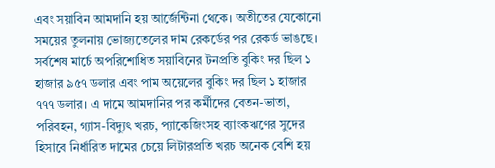এবং সয়াবিন আমদানি হয় আর্জেন্টিনা থেকে। অতীতের যেকোনো সময়ের তুলনায় ভোজ্যতেলের দাম রেকর্ডের পর রেকর্ড ভাঙছে। সর্বশেষ মার্চে অপরিশোধিত সয়াবিনের টনপ্রতি বুকিং দর ছিল ১ হাজার ৯৫৭ ডলার এবং পাম অয়েলের বুকিং দর ছিল ১ হাজার ৭৭৭ ডলার। এ দামে আমদানির পর কর্মীদের বেতন-ভাতা, পরিবহন, গ্যাস-বিদ্যুৎ খরচ, প্যাকেজিংসহ ব্যাংকঋণের সুদের হিসাবে নির্ধারিত দামের চেয়ে লিটারপ্রতি খরচ অনেক বেশি হয়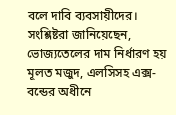বলে দাবি ব্যবসায়ীদের।
সংশ্লিষ্টরা জানিয়েছেন, ভোজ্যতেলের দাম নির্ধারণ হয় মূলত মজুদ, এলসিসহ এক্স-বন্ডের অধীনে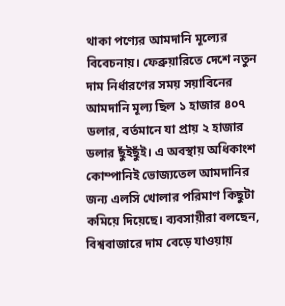থাকা পণ্যের আমদানি মূল্যের বিবেচনায়। ফেব্রুয়ারিতে দেশে নতুন দাম নির্ধারণের সময় সয়াবিনের আমদানি মূল্য ছিল ১ হাজার ৪০৭ ডলার, বর্তমানে যা প্রায় ২ হাজার ডলার ছুঁইছুঁই। এ অবস্থায় অধিকাংশ কোম্পানিই ভোজ্যতেল আমদানির জন্য এলসি খোলার পরিমাণ কিছুটা কমিয়ে দিয়েছে। ব্যবসায়ীরা বলছেন, বিশ্ববাজারে দাম বেড়ে যাওয়ায়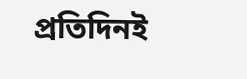প্রতিদিনই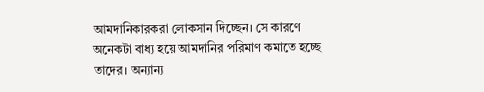আমদানিকারকরা লোকসান দিচ্ছেন। সে কারণে অনেকটা বাধ্য হয়ে আমদানির পরিমাণ কমাতে হচ্ছে তাদের। অন্যান্য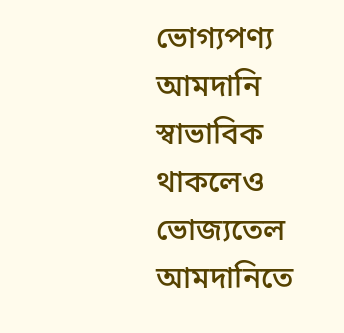ভোগ্যপণ্য আমদানি স্বাভাবিক থাকলেও ভোজ্যতেল আমদানিতে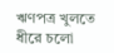ঋণপত্র খুলতে ধীরে চলো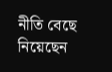নীতি বেছে নিয়েছেন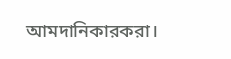আমদানিকারকরা।